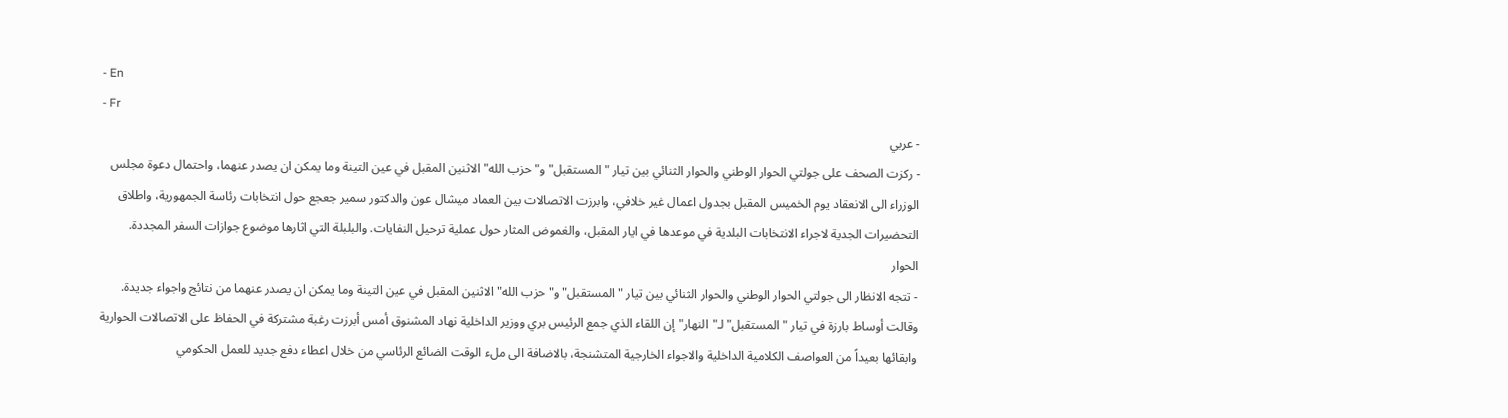- En
- Fr
- عربي
- ركزت الصحف على جولتي الحوار الوطني والحوار الثنائي بين تيار "المستقبل" و"حزب الله" الاثنين المقبل في عين التينة وما يمكن ان يصدر عنهما، واحتمال دعوة مجلس الوزراء الى الانعقاد يوم الخميس المقبل بجدول اعمال غير خلافي، وابرزت الاتصالات بين العماد ميشال عون والدكتور سمير جعجع حول انتخابات رئاسة الجمهورية، واطلاق التحضيرات الجدية لاجراء الانتخابات البلدية في موعدها في ايار المقبل، والغموض المثار حول عملية ترحيل النفايات. والبلبلة التي اثارها موضوع جوازات السفر المجددة.
الحوار
- تتجه الانظار الى جولتي الحوار الوطني والحوار الثنائي بين تيار "المستقبل" و"حزب الله" الاثنين المقبل في عين التينة وما يمكن ان يصدر عنهما من نتائج واجواء جديدة. وقالت أوساط بارزة في تيار "المستقبل" لـ"النهار" إن اللقاء الذي جمع الرئيس بري ووزير الداخلية نهاد المشنوق أمس أبرزت رغبة مشتركة في الحفاظ على الاتصالات الحوارية وابقائها بعيداً من العواصف الكلامية الداخلية والاجواء الخارجية المتشنجة، بالاضافة الى ملء الوقت الضائع الرئاسي من خلال اعطاء دفع جديد للعمل الحكومي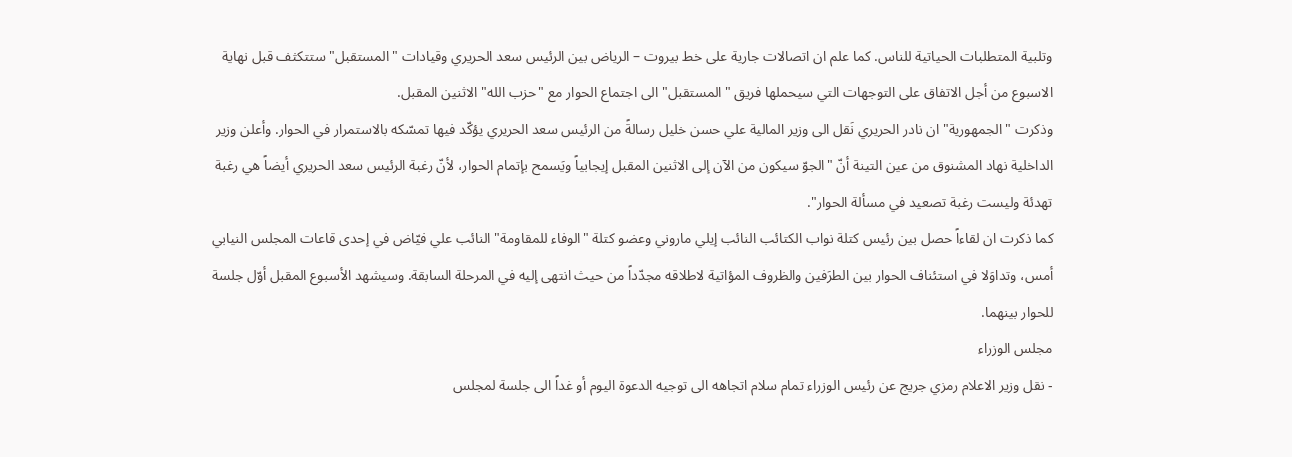وتلبية المتطلبات الحياتية للناس. كما علم ان اتصالات جارية على خط بيروت – الرياض بين الرئيس سعد الحريري وقيادات "المستقبل" ستتكثف قبل نهاية الاسبوع من أجل الاتفاق على التوجهات التي سيحملها فريق "المستقبل" الى اجتماع الحوار مع "حزب الله" الاثنين المقبل.
وذكرت "الجمهورية" ان نادر الحريري نَقل الى وزير المالية علي حسن خليل رسالةً من الرئيس سعد الحريري يؤكّد فيها تمسّكه بالاستمرار في الحوار. وأعلن وزير الداخلية نهاد المشنوق من عين التينة أنّ "الجوّ سيكون من الآن إلى الاثنين المقبل إيجابياً ويَسمح بإتمام الحوار، لأنّ رغبة الرئيس سعد الحريري أيضاً هي رغبة تهدئة وليست رغبة تصعيد في مسألة الحوار".
كما ذكرت ان لقاءاً حصل بين رئيس كتلة نواب الكتائب النائب إيلي ماروني وعضو كتلة "الوفاء للمقاومة" النائب علي فيّاض في إحدى قاعات المجلس النيابي أمس، وتداوَلا في استئناف الحوار بين الطرَفين والظروف المؤاتية لاطلاقه مجدّداً من حيث انتهى إليه في المرحلة السابقة. وسيشهد الأسبوع المقبل أوّل جلسة للحوار بينهما.
مجلس الوزراء
- نقل وزير الاعلام رمزي جريج عن رئيس الوزراء تمام سلام اتجاهه الى توجيه الدعوة اليوم أو غداً الى جلسة لمجلس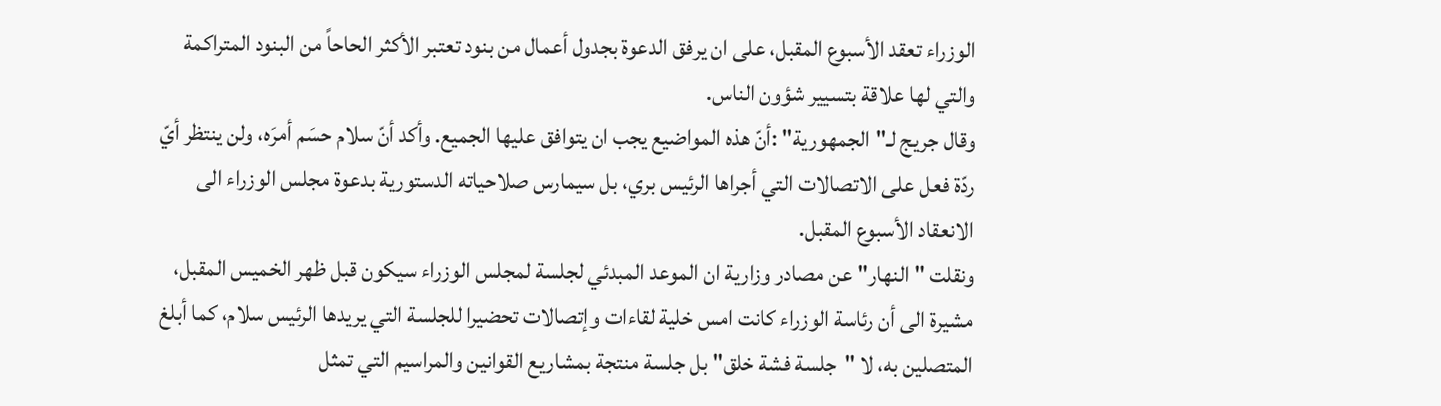الوزراء تعقد الأسبوع المقبل، على ان يرفق الدعوة بجدول أعمال من بنود تعتبر الأكثر الحاحاً من البنود المتراكمة والتي لها علاقة بتسيير شؤون الناس.
وقال جريج لـ"الجمهورية" :أنّ هذه المواضيع يجب ان يتوافق عليها الجميع. وأكد أنّ سلام حسَم أمرَه، ولن ينتظر أيّ ردّة فعل على الاتصالات التي أجراها الرئيس بري، بل سيمارس صلاحياته الدستورية بدعوة مجلس الوزراء الى الانعقاد الأسبوع المقبل.
ونقلت "النهار" عن مصادر وزارية ان الموعد المبدئي لجلسة لمجلس الوزراء سيكون قبل ظهر الخميس المقبل، مشيرة الى أن رئاسة الوزراء كانت امس خلية لقاءات وإتصالات تحضيرا للجلسة التي يريدها الرئيس سلام، كما أبلغ المتصلين به، لا "جلسة فشة خلق" بل جلسة منتجة بمشاريع القوانين والمراسيم التي تمثل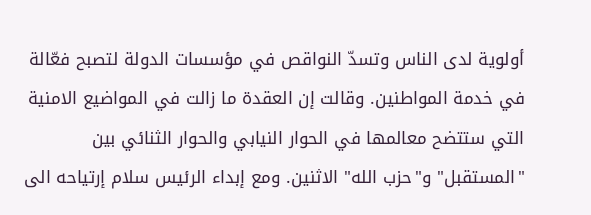أولوية لدى الناس وتسدّ النواقص في مؤسسات الدولة لتصبح فعّالة في خدمة المواطنين. وقالت إن العقدة ما زالت في المواضيع الامنية التي ستتضح معالمها في الحوار النيابي والحوار الثنائي بين "المستقبل" و"حزب الله" الاثنين. ومع إبداء الرئيس سلام إرتياحه الى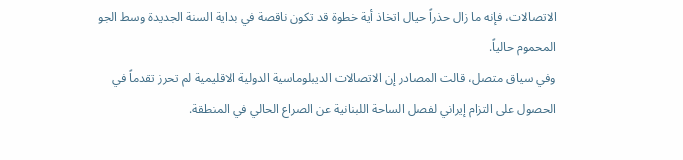الاتصالات، فإنه ما زال حذراً حيال اتخاذ أية خطوة قد تكون ناقصة في بداية السنة الجديدة وسط الجو المحموم حالياً.
وفي سياق متصل، قالت المصادر إن الاتصالات الديبلوماسية الدولية الاقليمية لم تحرز تقدماً في الحصول على التزام إيراني لفصل الساحة اللبنانية عن الصراع الحالي في المنطقة.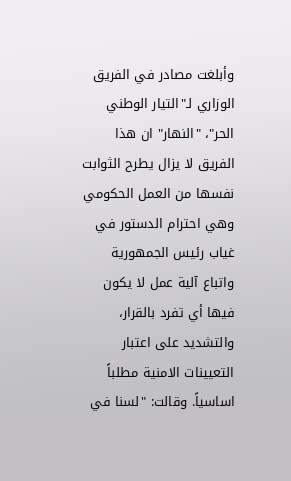وأبلغت مصادر في الفريق الوزاري لـ"التيار الوطني الحر"، "النهار" ان هذا الفريق لا يزال يطرح الثوابت نفسها من العمل الحكومي وهي احترام الدستور في غياب رئيس الجمهورية واتباع آلية عمل لا يكون فيها أي تفرد بالقرار، والتشديد على اعتبار التعيينات الامنية مطلباً اساسياً. وقالت: "لسنا في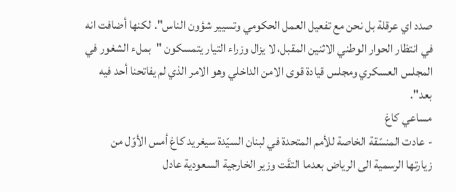صدد اي عرقلة بل نحن مع تفعيل العمل الحكومي وتسيير شؤون الناس". لكنها أضافت انه في انتظار الحوار الوطني الاثنين المقبل، لا يزال وزراء التيار يتمسكون "بملء الشغور في المجلس العسكري ومجلس قيادة قوى الامن الداخلي وهو الامر الذي لم يفاتحنا أحد فيه بعد".
مساعي كاغ
- عادت المنسّقة الخاصة للأمم المتحدة في لبنان السيّدة سيغريد كاغ أمس الأوّل من زيارتها الرسمية الى الرياض بعدما التقَت وزير الخارجية السعودية عادل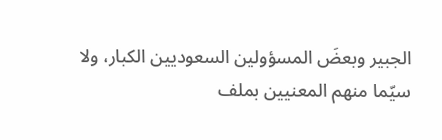الجبير وبعضَ المسؤولين السعوديين الكبار، ولا سيّما منهم المعنيين بملف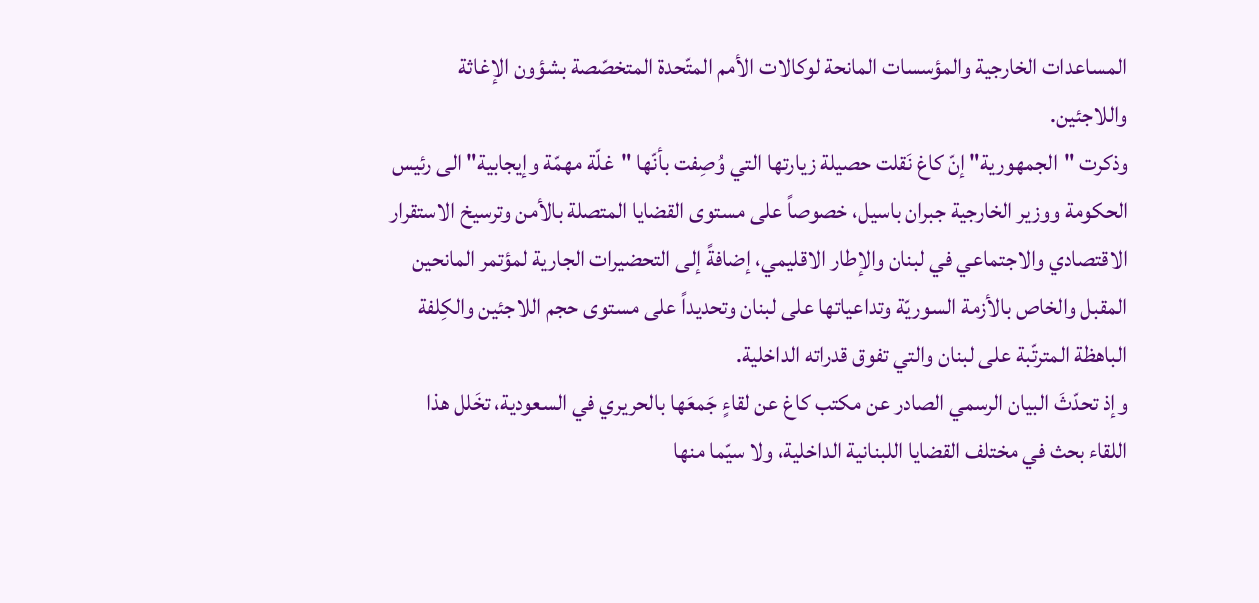المساعدات الخارجية والمؤسسات المانحة لوكالات الأمم المتّحدة المتخصّصة بشؤون الإغاثة واللاجئين.
وذكرت "الجمهورية" إنّ كاغ نَقلت حصيلة زيارتها التي وُصِفت بأنّها "غلّة مهمّة وإيجابية" الى رئيس الحكومة ووزير الخارجية جبران باسيل، خصوصاً على مستوى القضايا المتصلة بالأمن وترسيخ الاستقرار الاقتصادي والاجتماعي في لبنان والإطار الاقليمي، إضافةً إلى التحضيرات الجارية لمؤتمر المانحين المقبل والخاص بالأزمة السوريّة وتداعياتها على لبنان وتحديداً على مستوى حجم اللاجئين والكِلفة الباهظة المترتّبة على لبنان والتي تفوق قدراته الداخلية.
وإذ تحدّثَ البيان الرسمي الصادر عن مكتب كاغ عن لقاءٍ جَمعَها بالحريري في السعودية، تخَلل هذا اللقاء بحث في مختلف القضايا اللبنانية الداخلية، ولا سيّما منها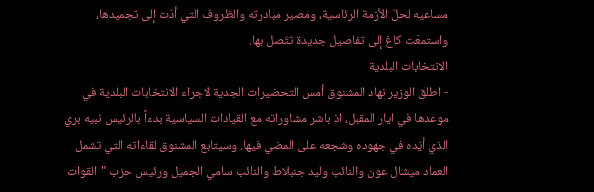مساعيه لحلّ الأزمة الرئاسية، ومصير مبادرته والظروف التي أدّت إلى تجميدها، واستمعَت كاغ إلى تفاصيل جديدة تتّصل بها.
الانتخابات البلدية
- اطلق الوزير نهاد المشنوق أمس التحضيرات الجدية لاجراء الانتخابات البلدية في موعدها في ايار المقبل، اذ باشر مشاوراته مع القيادات السياسية بدءاً بالرئيس نبيه بري الذي أيّده في جهوده وشجعه على المضي فيها. وسيتابع المشنوق لقاءاته التي تشمل العماد ميشال عون والنائب وليد جنبلاط والنائب سامي الجميل ورئيس حزب "القوات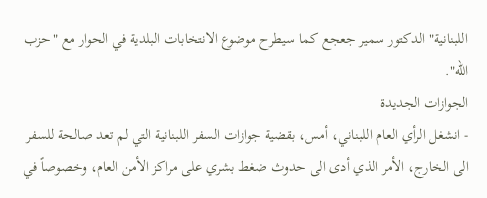اللبنانية" الدكتور سمير جعجع كما سيطرح موضوع الانتخابات البلدية في الحوار مع "حزب الله".
الجوازات الجديدة
- انشغل الرأي العام اللبناني، أمس، بقضية جوازات السفر اللبنانية التي لم تعد صالحة للسفر الى الخارج، الأمر الذي أدى الى حدوث ضغط بشري على مراكز الأمن العام، وخصوصاً في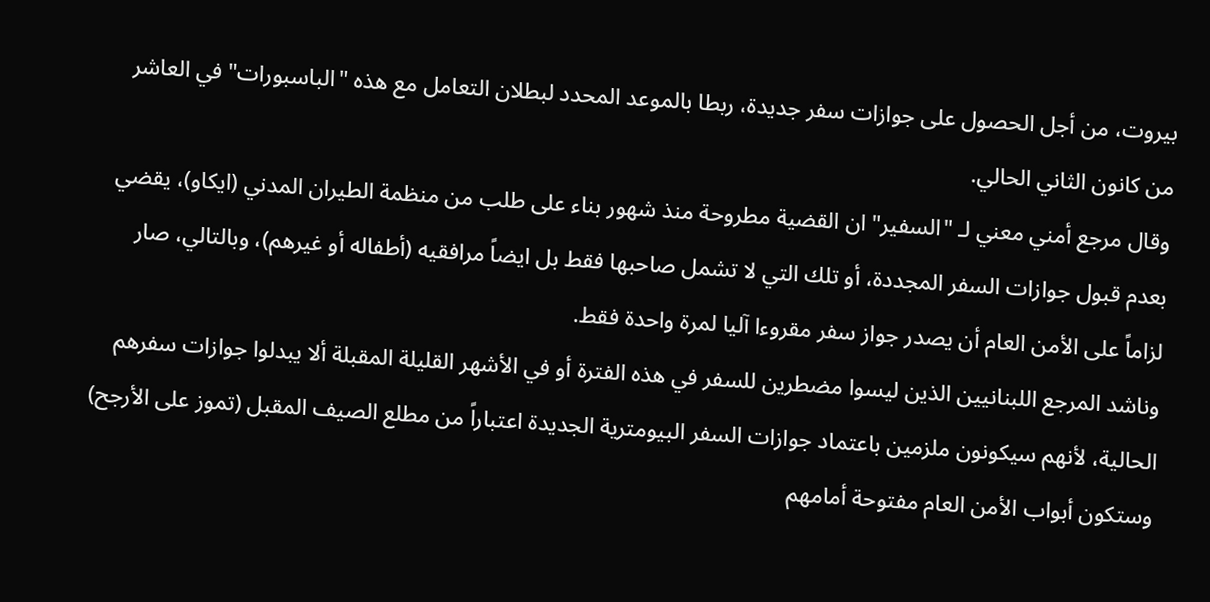بيروت، من أجل الحصول على جوازات سفر جديدة، ربطا بالموعد المحدد لبطلان التعامل مع هذه "الباسبورات" في العاشر من كانون الثاني الحالي.
وقال مرجع أمني معني لـ "السفير" ان القضية مطروحة منذ شهور بناء على طلب من منظمة الطيران المدني (ايكاو)، يقضي بعدم قبول جوازات السفر المجددة، أو تلك التي لا تشمل صاحبها فقط بل ايضاً مرافقيه (أطفاله أو غيرهم)، وبالتالي، صار لزاماً على الأمن العام أن يصدر جواز سفر مقروءا آليا لمرة واحدة فقط.
وناشد المرجع اللبنانيين الذين ليسوا مضطرين للسفر في هذه الفترة أو في الأشهر القليلة المقبلة ألا يبدلوا جوازات سفرهم الحالية، لأنهم سيكونون ملزمين باعتماد جوازات السفر البيومترية الجديدة اعتباراً من مطلع الصيف المقبل (تموز على الأرجح) وستكون أبواب الأمن العام مفتوحة أمامهم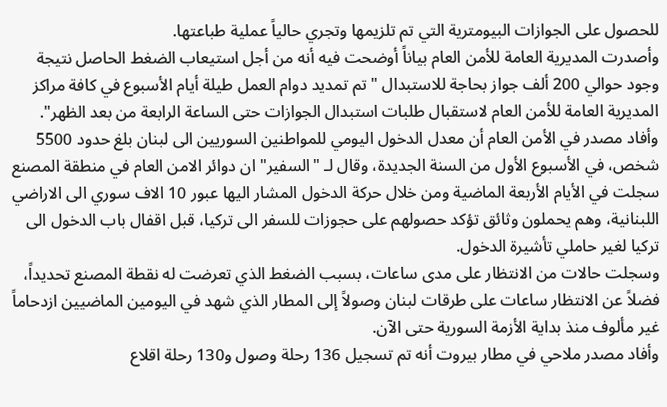للحصول على الجوازات البيومترية التي تم تلزيمها وتجري حالياً عملية طباعتها.
وأصدرت المديرية العامة للأمن العام بياناً أوضحت فيه أنه من أجل استيعاب الضغط الحاصل نتيجة وجود حوالي 200 ألف جواز بحاجة للاستبدال "تم تمديد دوام العمل طيلة أيام الأسبوع في كافة مراكز المديرية العامة للأمن العام لاستقبال طلبات استبدال الجوازات حتى الساعة الرابعة من بعد الظهر".
وأفاد مصدر في الأمن العام أن معدل الدخول اليومي للمواطنين السوريين الى لبنان بلغ حدود 5500 شخص، في الأسبوع الأول من السنة الجديدة، وقال لـ "السفير" ان دوائر الامن العام في منطقة المصنع سجلت في الأيام الأربعة الماضية ومن خلال حركة الدخول المشار اليها عبور 10 الاف سوري الى الاراضي اللبنانية، وهم يحملون وثائق تؤكد حصولهم على حجوزات للسفر الى تركيا، قبل اقفال باب الدخول الى تركيا لغير حاملي تأشيرة الدخول.
وسجلت حالات من الانتظار على مدى ساعات، بسبب الضغط الذي تعرضت له نقطة المصنع تحديداً، فضلاً عن الانتظار ساعات على طرقات لبنان وصولاً إلى المطار الذي شهد في اليومين الماضيين ازدحاماً غير مألوف منذ بداية الأزمة السورية حتى الآن.
وأفاد مصدر ملاحي في مطار بيروت أنه تم تسجيل 136 رحلة وصول و130 رحلة اقلاع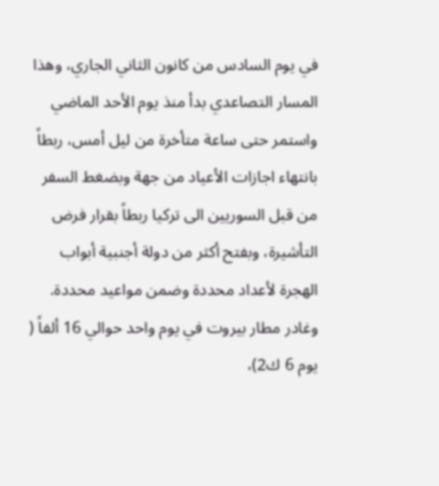في يوم السادس من كانون الثاني الجاري، وهذا المسار التصاعدي بدأ منذ يوم الأحد الماضي واستمر حتى ساعة متأخرة من ليل أمس، ربطاً بانتهاء اجازات الأعياد من جهة وبضغط السفر من قبل السوريين الى تركيا ربطاً بقرار فرض التأشيرة، وبفتح أكثر من دولة أجنبية أبواب الهجرة لأعداد محددة وضمن مواعيد محددة.
وغادر مطار بيروت في يوم واحد حوالي 16 ألفاً ( يوم 6 ك2)،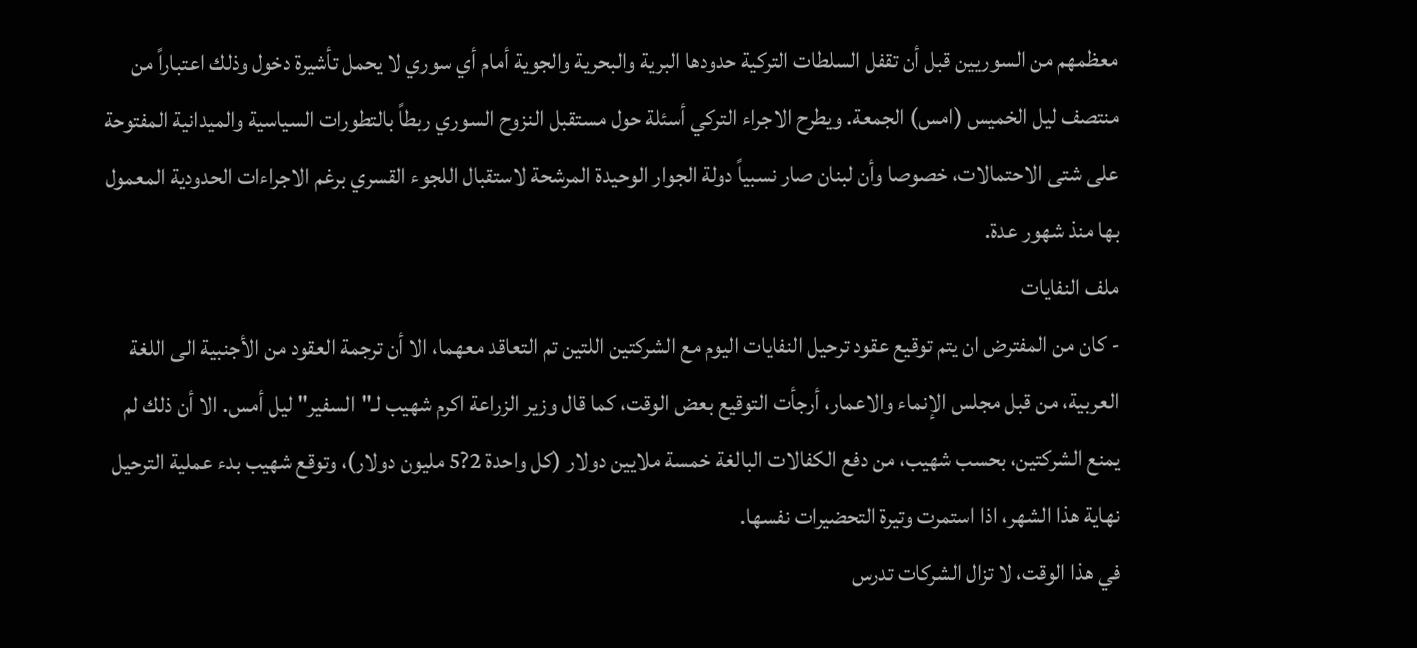معظمهم من السوريين قبل أن تقفل السلطات التركية حدودها البرية والبحرية والجوية أمام أي سوري لا يحمل تأشيرة دخول وذلك اعتباراً من منتصف ليل الخميس (امس) الجمعة. ويطرح الاجراء التركي أسئلة حول مستقبل النزوح السوري ربطاً بالتطورات السياسية والميدانية المفتوحة على شتى الاحتمالات، خصوصا وأن لبنان صار نسبياً دولة الجوار الوحيدة المرشحة لاستقبال اللجوء القسري برغم الاجراءات الحدودية المعمول بها منذ شهور عدة.
ملف النفايات
- كان من المفترض ان يتم توقيع عقود ترحيل النفايات اليوم مع الشركتين اللتين تم التعاقد معهما، الا أن ترجمة العقود من الأجنبية الى اللغة العربية، من قبل مجلس الإنماء والاعمار، أرجأت التوقيع بعض الوقت، كما قال وزير الزراعة اكرم شهيب لـ"السفير" ليل أمس. الا أن ذلك لم يمنع الشركتين، بحسب شهيب، من دفع الكفالات البالغة خمسة ملايين دولار (كل واحدة 2?5 مليون دولار)، وتوقع شهيب بدء عملية الترحيل نهاية هذا الشهر، اذا استمرت وتيرة التحضيرات نفسها.
في هذا الوقت، لا تزال الشركات تدرس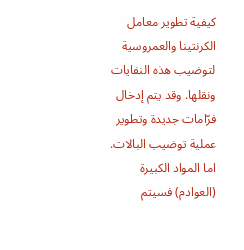كيفية تطوير معامل الكرنتينا والعمروسية لتوضيب هذه النفايات ونقلها. وقد يتم إدخال فرّامات جديدة وتطوير عملية توضيب البالات. اما المواد الكبيرة (العوادم) فسيتم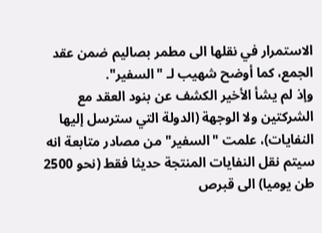الاستمرار في نقلها الى مطمر بصاليم ضمن عقد الجمع، كما أوضح شهيب لـ "السفير".
وإذ لم يشأ الأخير الكشف عن بنود العقد مع الشركتين ولا الوجهة (الدولة التي سترسل إليها النفايات)، علمت "السفير" من مصادر متابعة انه سيتم نقل النفايات المنتجة حديثا فقط (نحو 2500 طن يوميا) الى قبرص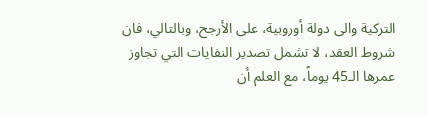التركية والى دولة أوروبية، على الأرجح، وبالتالي، فان شروط العقد، لا تشمل تصدير النفايات التي تجاوز عمرها الـ45 يوماً، مع العلم أن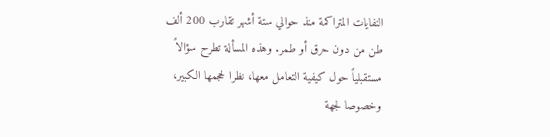النفايات المتراكمة منذ حوالي ستة أشهر تقارب 200 ألف طن من دون حرق أو طمر. وهذه المسألة تطرح سؤالاً مستقبلياً حول كيفية التعامل معها، نظرا لحجمها الكبير، وخصوصا لجهة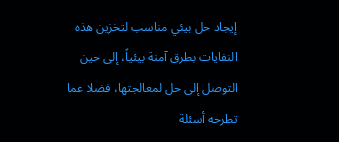إيجاد حل بيئي مناسب لتخزين هذه النفايات بطرق آمنة بيئياً، إلى حين التوصل إلى حل لمعالجتها، فضلا عما تطرحه أسئلة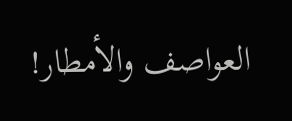العواصف والأمطار!